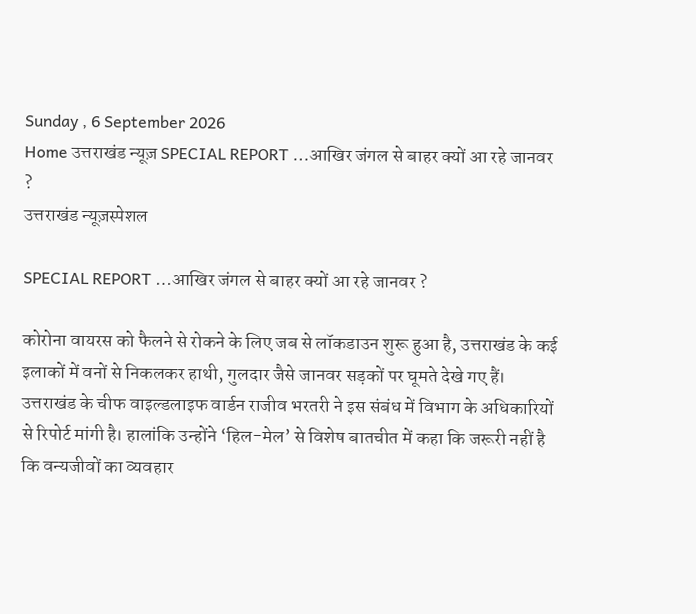Sunday , 6 September 2026
Home उत्तराखंड न्यूज़ SPECIAL REPORT …आखिर जंगल से बाहर क्यों आ रहे जानवर ?
उत्तराखंड न्यूज़स्पेशल

SPECIAL REPORT …आखिर जंगल से बाहर क्यों आ रहे जानवर ?

कोरोना वायरस को फैलने से रोकने के लिए जब से लॉकडाउन शुरू हुआ है, उत्तराखंड के कई इलाकों में वनों से निकलकर हाथी, गुलदार जैसे जानवर सड़कों पर घूमते देखे गए हैं। उत्तराखंड के चीफ वाइल्डलाइफ वार्डन राजीव भरतरी ने इस संबंध में विभाग के अधिकारियों से रिपोर्ट मांगी है। हालांकि उन्होंने ‘हिल-मेल’ से विशेष बातचीत में कहा कि जरूरी नहीं है कि वन्यजीवों का व्यवहार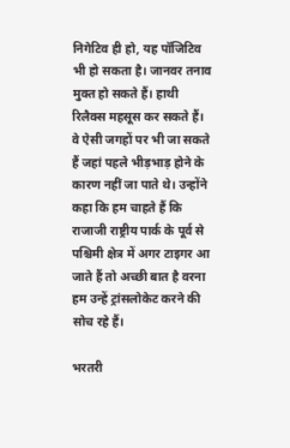निगेटिव ही हो, यह पॉजिटिव भी हो सकता है। जानवर तनाव मुक्त हो सकते हैं। हाथी रिलैक्स महसूस कर सकते हैं। वे ऐसी जगहों पर भी जा सकते हैं जहां पहले भीड़भाड़ होने के कारण नहीं जा पाते थे। उन्होंने कहा कि हम चाहते हैं कि राजाजी राष्ट्रीय पार्क के पूर्व से पश्चिमी क्षेत्र में अगर टाइगर आ जाते हैं तो अच्छी बात है वरना हम उन्हें ट्रांसलोकेट करने की सोच रहे हैं।

भरतरी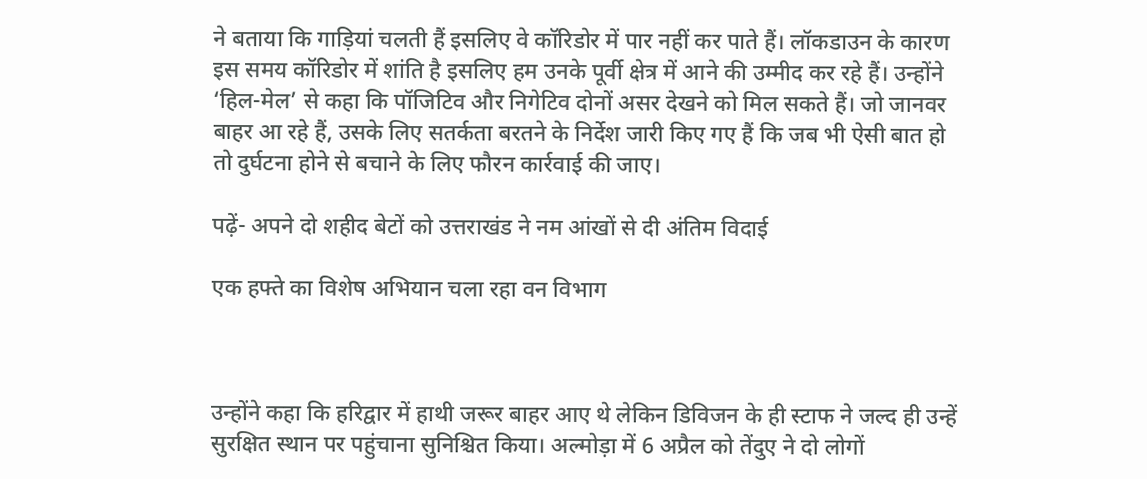ने बताया कि गाड़ियां चलती हैं इसलिए वे कॉरिडोर में पार नहीं कर पाते हैं। लॉकडाउन के कारण इस समय कॉरिडोर में शांति है इसलिए हम उनके पूर्वी क्षेत्र में आने की उम्मीद कर रहे हैं। उन्होंने ‘हिल-मेल’ से कहा कि पॉजिटिव और निगेटिव दोनों असर देखने को मिल सकते हैं। जो जानवर बाहर आ रहे हैं, उसके लिए सतर्कता बरतने के निर्देश जारी किए गए हैं कि जब भी ऐसी बात हो तो दुर्घटना होने से बचाने के लिए फौरन कार्रवाई की जाए।

पढ़ें- अपने दो शहीद बेटों को उत्तराखंड ने नम आंखों से दी अंतिम विदाई

एक हफ्ते का विशेष अभियान चला रहा वन विभाग



उन्होंने कहा कि हरिद्वार में हाथी जरूर बाहर आए थे लेकिन डिविजन के ही स्टाफ ने जल्द ही उन्हें सुरक्षित स्थान पर पहुंचाना सुनिश्चित किया। अल्मोड़ा में 6 अप्रैल को तेंदुए ने दो लोगों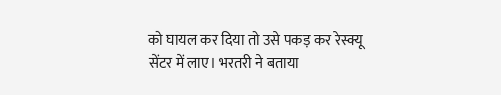को घायल कर दिया तो उसे पकड़ कर रेस्क्यू सेंटर में लाए। भरतरी ने बताया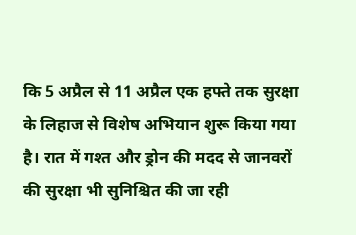कि 5 अप्रैल से 11 अप्रैल एक हफ्ते तक सुरक्षा के लिहाज से विशेष अभियान शुरू किया गया है। रात में गश्त और ड्रोन की मदद से जानवरों की सुरक्षा भी सुनिश्चित की जा रही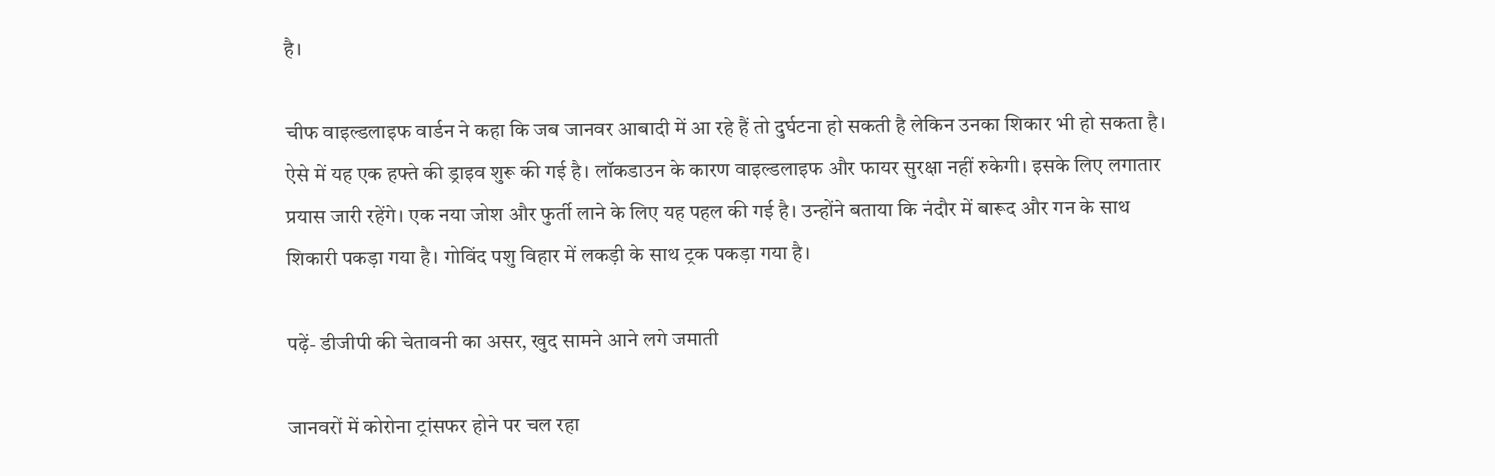है।

चीफ वाइल्डलाइफ वार्डन ने कहा कि जब जानवर आबादी में आ रहे हैं तो दुर्घटना हो सकती है लेकिन उनका शिकार भी हो सकता है। ऐसे में यह एक हफ्ते की ड्राइव शुरू की गई है। लॉकडाउन के कारण वाइल्डलाइफ और फायर सुरक्षा नहीं रुकेगी। इसके लिए लगातार प्रयास जारी रहेंगे। एक नया जोश और फुर्ती लाने के लिए यह पहल की गई है। उन्होंने बताया कि नंदौर में बारूद और गन के साथ शिकारी पकड़ा गया है। गोविंद पशु विहार में लकड़ी के साथ ट्रक पकड़ा गया है।

पढ़ें- डीजीपी की चेतावनी का असर, खुद सामने आने लगे जमाती

जानवरों में कोरोना ट्रांसफर होने पर चल रहा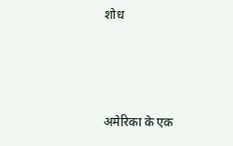शोध



अमेरिका के एक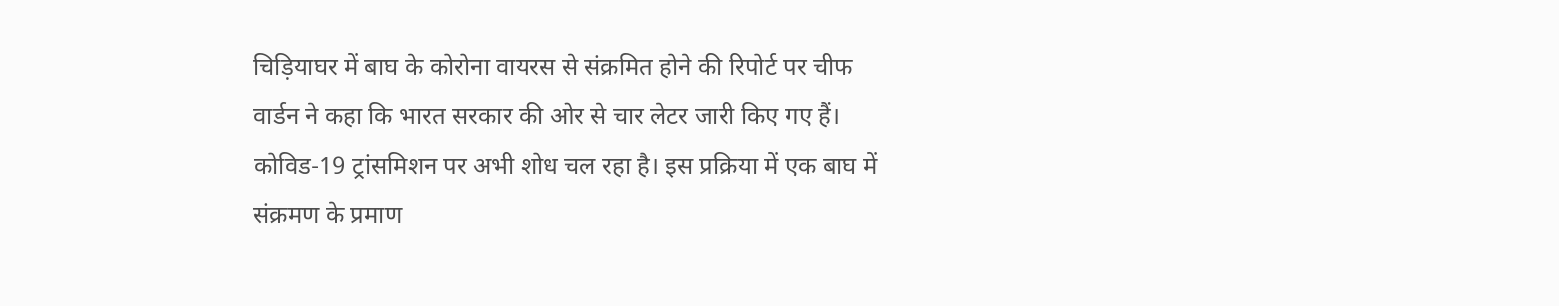चिड़ियाघर में बाघ के कोरोना वायरस से संक्रमित होने की रिपोर्ट पर चीफ वार्डन ने कहा कि भारत सरकार की ओर से चार लेटर जारी किए गए हैं। कोविड-19 ट्रांसमिशन पर अभी शोध चल रहा है। इस प्रक्रिया में एक बाघ में संक्रमण के प्रमाण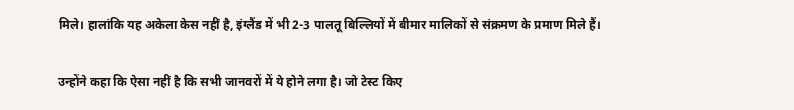मिले। हालांकि यह अकेला केस नहीं है, इंग्लैंड में भी 2-3 पालतू बिल्लियों में बीमार मालिकों से संक्रमण के प्रमाण मिले हैं।

उन्होंने कहा कि ऐसा नहीं है कि सभी जानवरों में ये होने लगा है। जो टेस्ट किए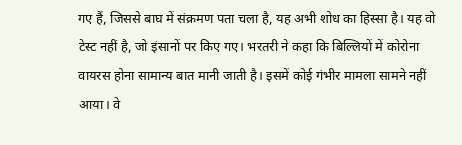गए हैं, जिससे बाघ में संक्रमण पता चला है, यह अभी शोध का हिस्सा है। यह वो टेस्ट नहीं है, जो इंसानों पर किए गए। भरतरी ने कहा कि बिल्लियों में कोरोना वायरस होना सामान्य बात मानी जाती है। इसमें कोई गंभीर मामला सामने नहीं आया। वे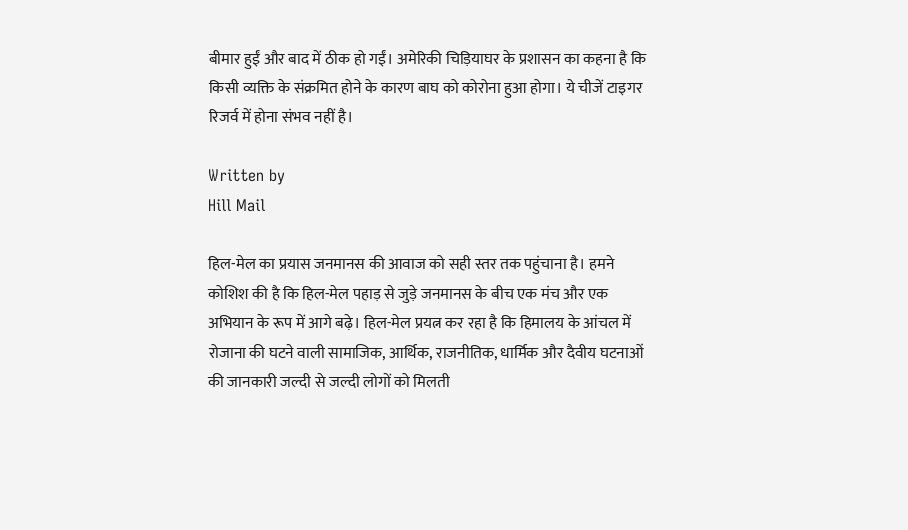बीमार हुईं और बाद में ठीक हो गईं। अमेरिकी चिड़ियाघर के प्रशासन का कहना है कि किसी व्यक्ति के संक्रमित होने के कारण बाघ को कोरोना हुआ होगा। ये चीजें टाइगर रिजर्व में होना संभव नहीं है।

Written by
Hill Mail

हिल-मेल का प्रयास जनमानस की आवाज को सही स्तर तक पहुंचाना है। हमने कोशिश की है कि हिल-मेल पहाड़ से जुड़े जनमानस के बीच एक मंच और एक अभियान के रूप में आगे बढ़े। हिल-मेल प्रयत्न कर रहा है कि हिमालय के आंचल में रोजाना की घटने वाली सामाजिक, आर्थिक, राजनीतिक, धार्मिक और दैवीय घटनाओं की जानकारी जल्दी से जल्दी लोगों को मिलती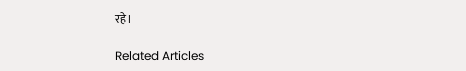रहे।

Related Articles